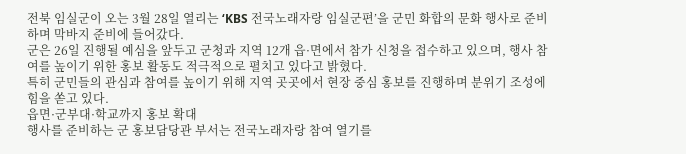전북 임실군이 오는 3월 28일 열리는 ‘KBS 전국노래자랑 임실군편’을 군민 화합의 문화 행사로 준비하며 막바지 준비에 들어갔다.
군은 26일 진행될 예심을 앞두고 군청과 지역 12개 읍·면에서 참가 신청을 접수하고 있으며, 행사 참여를 높이기 위한 홍보 활동도 적극적으로 펼치고 있다고 밝혔다.
특히 군민들의 관심과 참여를 높이기 위해 지역 곳곳에서 현장 중심 홍보를 진행하며 분위기 조성에 힘을 쏟고 있다.
읍면·군부대·학교까지 홍보 확대
행사를 준비하는 군 홍보담당관 부서는 전국노래자랑 참여 열기를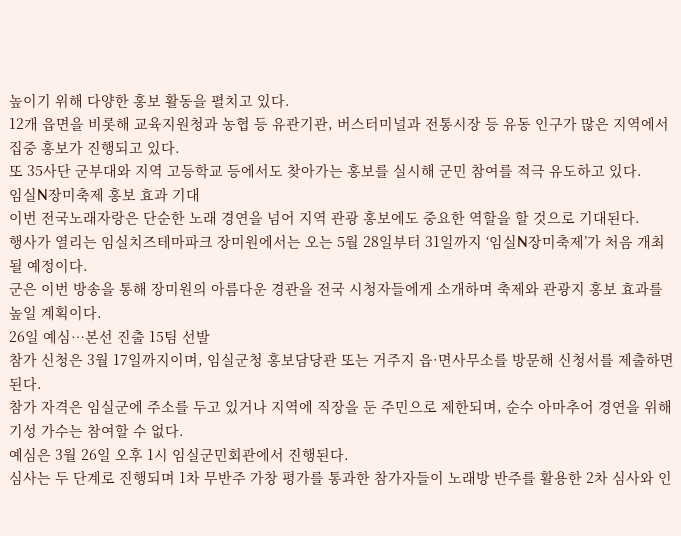높이기 위해 다양한 홍보 활동을 펼치고 있다.
12개 읍면을 비롯해 교육지원청과 농협 등 유관기관, 버스터미널과 전통시장 등 유동 인구가 많은 지역에서 집중 홍보가 진행되고 있다.
또 35사단 군부대와 지역 고등학교 등에서도 찾아가는 홍보를 실시해 군민 참여를 적극 유도하고 있다.
임실N장미축제 홍보 효과 기대
이번 전국노래자랑은 단순한 노래 경연을 넘어 지역 관광 홍보에도 중요한 역할을 할 것으로 기대된다.
행사가 열리는 임실치즈테마파크 장미원에서는 오는 5월 28일부터 31일까지 ‘임실N장미축제’가 처음 개최될 예정이다.
군은 이번 방송을 통해 장미원의 아름다운 경관을 전국 시청자들에게 소개하며 축제와 관광지 홍보 효과를 높일 계획이다.
26일 예심…본선 진출 15팀 선발
참가 신청은 3월 17일까지이며, 임실군청 홍보담당관 또는 거주지 읍·면사무소를 방문해 신청서를 제출하면 된다.
참가 자격은 임실군에 주소를 두고 있거나 지역에 직장을 둔 주민으로 제한되며, 순수 아마추어 경연을 위해 기성 가수는 참여할 수 없다.
예심은 3월 26일 오후 1시 임실군민회관에서 진행된다.
심사는 두 단계로 진행되며 1차 무반주 가창 평가를 통과한 참가자들이 노래방 반주를 활용한 2차 심사와 인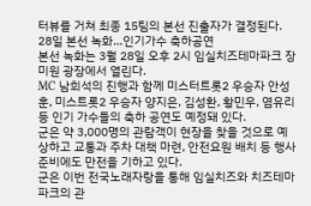터뷰를 거쳐 최종 15팀의 본선 진출자가 결정된다.
28일 본선 녹화…인기가수 축하공연
본선 녹화는 3월 28일 오후 2시 임실치즈테마파크 장미원 광장에서 열린다.
MC 남희석의 진행과 함께 미스터트롯2 우승자 안성훈, 미스트롯2 우승자 양지은, 김성환, 황민우, 염유리 등 인기 가수들의 축하 공연도 예정돼 있다.
군은 약 3,000명의 관람객이 현장을 찾을 것으로 예상하고 교통과 주차 대책 마련, 안전요원 배치 등 행사 준비에도 만전을 기하고 있다.
군은 이번 전국노래자랑을 통해 임실치즈와 치즈테마파크의 관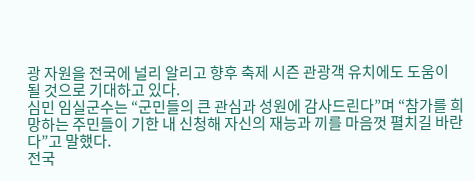광 자원을 전국에 널리 알리고 향후 축제 시즌 관광객 유치에도 도움이 될 것으로 기대하고 있다.
심민 임실군수는 “군민들의 큰 관심과 성원에 감사드린다”며 “참가를 희망하는 주민들이 기한 내 신청해 자신의 재능과 끼를 마음껏 펼치길 바란다”고 말했다.
전국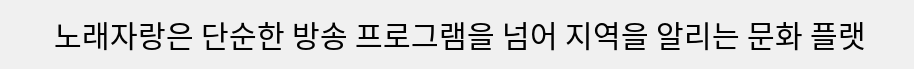노래자랑은 단순한 방송 프로그램을 넘어 지역을 알리는 문화 플랫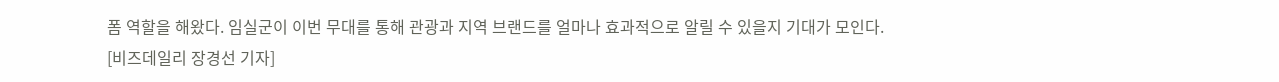폼 역할을 해왔다. 임실군이 이번 무대를 통해 관광과 지역 브랜드를 얼마나 효과적으로 알릴 수 있을지 기대가 모인다.
[비즈데일리 장경선 기자]